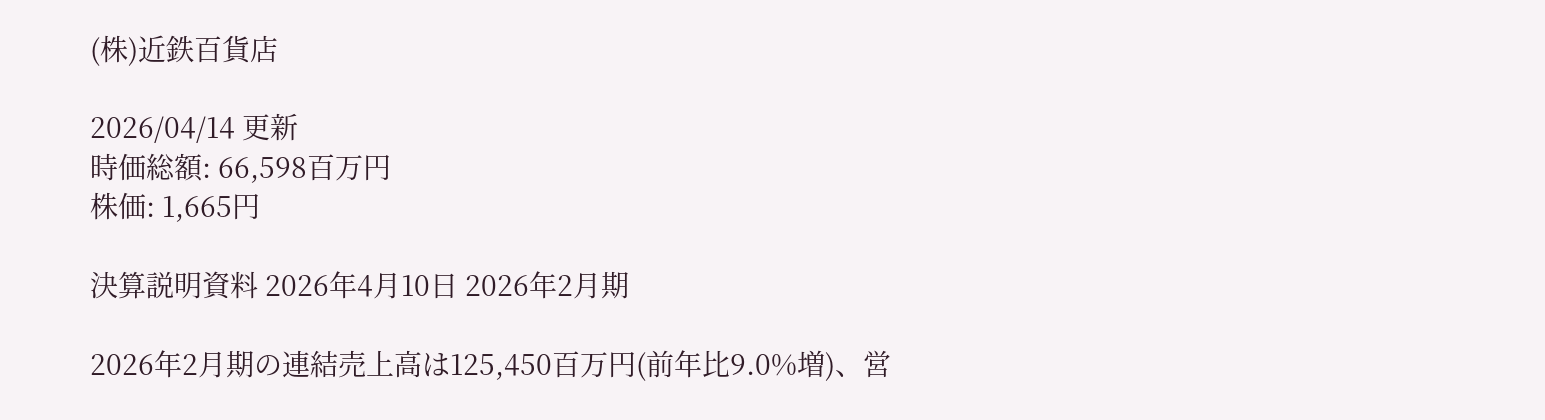(株)近鉄百貨店

2026/04/14 更新
時価総額: 66,598百万円
株価: 1,665円

決算説明資料 2026年4月10日 2026年2月期

2026年2月期の連結売上高は125,450百万円(前年比9.0%増)、営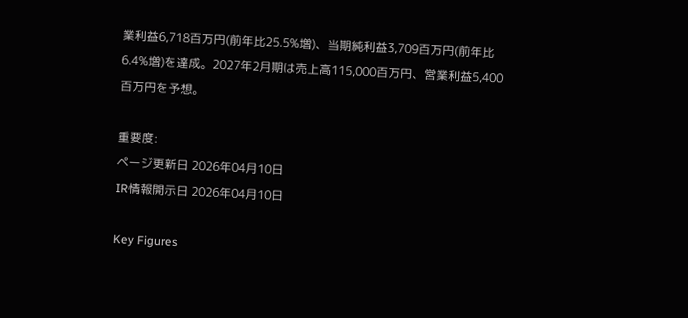業利益6,718百万円(前年比25.5%増)、当期純利益3,709百万円(前年比6.4%増)を達成。2027年2月期は売上高115,000百万円、営業利益5,400百万円を予想。

重要度:
ページ更新日 2026年04月10日
IR情報開示日 2026年04月10日

Key Figures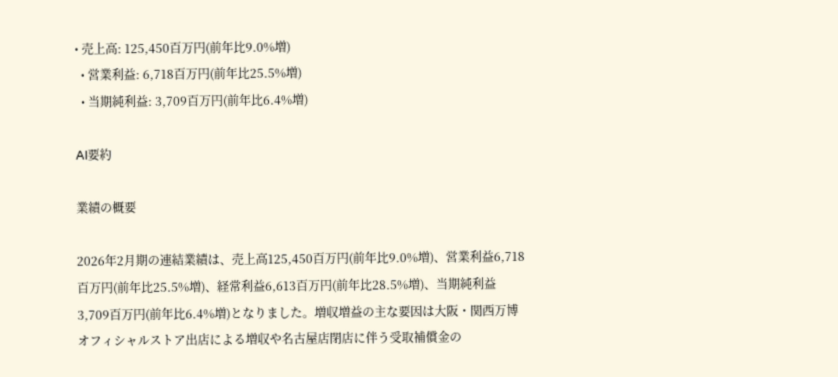• 売上高: 125,450百万円(前年比9.0%増)
  • 営業利益: 6,718百万円(前年比25.5%増)
  • 当期純利益: 3,709百万円(前年比6.4%増)

AI要約

業績の概要

2026年2月期の連結業績は、売上高125,450百万円(前年比9.0%増)、営業利益6,718百万円(前年比25.5%増)、経常利益6,613百万円(前年比28.5%増)、当期純利益3,709百万円(前年比6.4%増)となりました。増収増益の主な要因は大阪・関西万博オフィシャルストア出店による増収や名古屋店閉店に伴う受取補償金の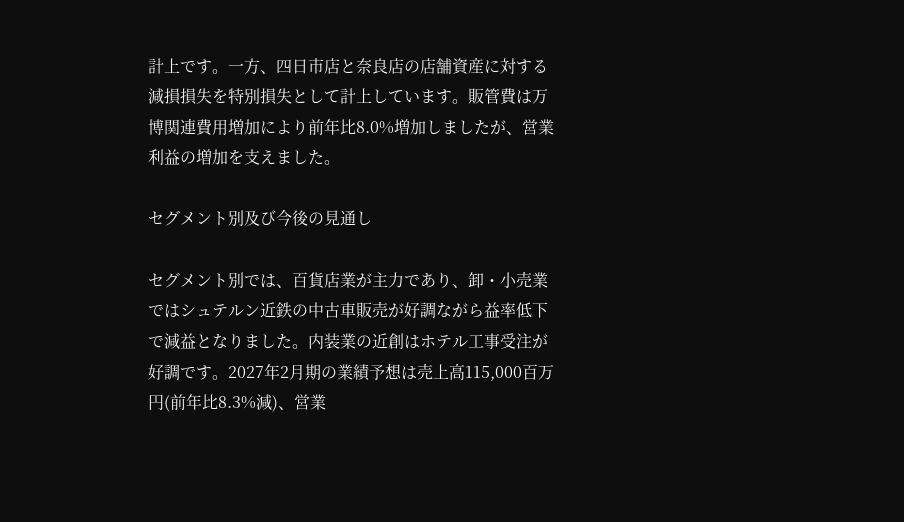計上です。一方、四日市店と奈良店の店舗資産に対する減損損失を特別損失として計上しています。販管費は万博関連費用増加により前年比8.0%増加しましたが、営業利益の増加を支えました。

セグメント別及び今後の見通し

セグメント別では、百貨店業が主力であり、卸・小売業ではシュテルン近鉄の中古車販売が好調ながら益率低下で減益となりました。内装業の近創はホテル工事受注が好調です。2027年2月期の業績予想は売上高115,000百万円(前年比8.3%減)、営業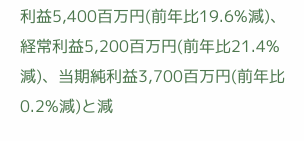利益5,400百万円(前年比19.6%減)、経常利益5,200百万円(前年比21.4%減)、当期純利益3,700百万円(前年比0.2%減)と減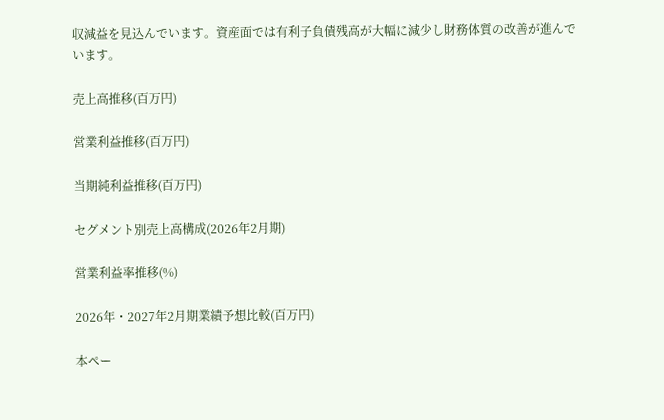収減益を見込んでいます。資産面では有利子負債残高が大幅に減少し財務体質の改善が進んでいます。

売上高推移(百万円)

営業利益推移(百万円)

当期純利益推移(百万円)

セグメント別売上高構成(2026年2月期)

営業利益率推移(%)

2026年・2027年2月期業績予想比較(百万円)

本ペー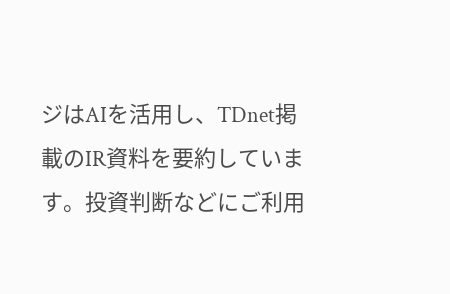ジはAIを活用し、TDnet掲載のIR資料を要約しています。投資判断などにご利用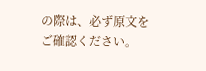の際は、必ず原文をご確認ください。